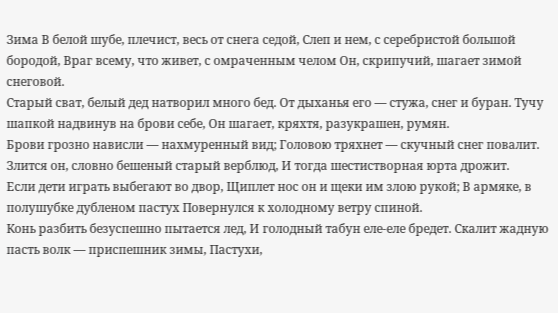Зима В белой шубе, плечист, весь от снега седой, Слеп и нем, с серебристой большой бородой, Враг всему, что живет, с омраченным челом Он, скрипучий, шагает зимой снеговой.
Старый сват, белый дед натворил много бед. От дыханья его — стужа, снег и буран. Тучу шапкой надвинув на брови себе, Он шагает, кряхтя, разукрашен, румян.
Брови грозно нависли — нахмуренный вид; Головою тряхнет — скучный снег повалит. Злится он, словно бешеный старый верблюд, И тогда шестистворная юрта дрожит.
Если дети играть выбегают во двор, Щиплет нос он и щеки им злою рукой; В армяке, в полушубке дубленом пастух Повернулся к холодному ветру спиной.
Конь разбить безуспешно пытается лед, И голодный табун еле-еле бредет. Скалит жадную пасть волк — приспешник зимы, Пастухи,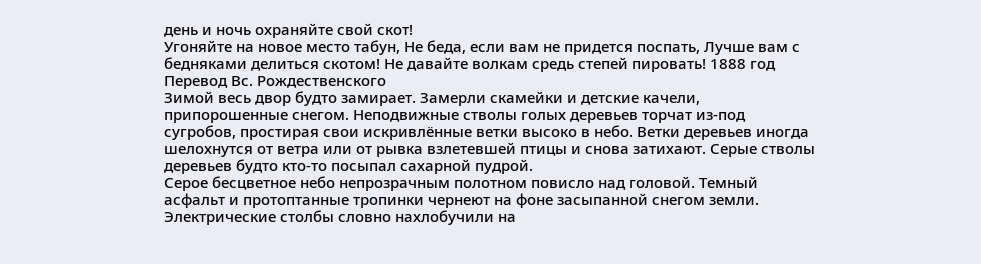день и ночь охраняйте свой скот!
Угоняйте на новое место табун, Не беда, если вам не придется поспать, Лучше вам с бедняками делиться скотом! Не давайте волкам средь степей пировать! 1888 год Перевод Вс. Рождественского
Зимой весь двор будто замирает. Замерли скамейки и детские качели, припорошенные снегом. Неподвижные стволы голых деревьев торчат из-под сугробов, простирая свои искривлённые ветки высоко в небо. Ветки деревьев иногда шелохнутся от ветра или от рывка взлетевшей птицы и снова затихают. Серые стволы деревьев будто кто-то посыпал сахарной пудрой.
Серое бесцветное небо непрозрачным полотном повисло над головой. Темный асфальт и протоптанные тропинки чернеют на фоне засыпанной снегом земли. Электрические столбы словно нахлобучили на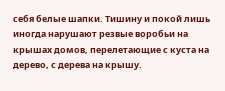себя белые шапки. Тишину и покой лишь иногда нарушают резвые воробьи на крышах домов, перелетающие с куста на дерево, с дерева на крышу.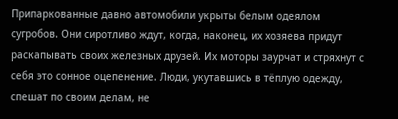Припаркованные давно автомобили укрыты белым одеялом сугробов. Они сиротливо ждут, когда, наконец, их хозяева придут раскапывать своих железных друзей. Их моторы заурчат и стряхнут с себя это сонное оцепенение. Люди, укутавшись в тёплую одежду, спешат по своим делам, не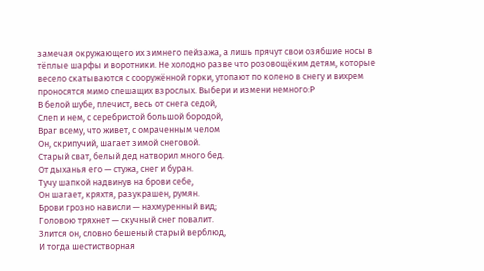замечая окружающего их зимнего пейзажа, а лишь прячут свои озябшие носы в тёплые шарфы и воротники. Не холодно разве что розовощёким детям, которые весело скатываются с сооружённой горки, утопают по колено в снегу и вихрем проносятся мимо спешащих взрослых. Выбери и измени немного:Р
В белой шубе, плечист, весь от снега седой,
Слеп и нем, с серебристой большой бородой,
Враг всему, что живет, с омраченным челом
Он, скрипучий, шагает зимой снеговой.
Старый сват, белый дед натворил много бед.
От дыханья его — стужа, снег и буран.
Тучу шапкой надвинув на брови себе,
Он шагает, кряхтя, разукрашен, румян.
Брови грозно нависли — нахмуренный вид;
Головою тряхнет — скучный снег повалит.
Злится он, словно бешеный старый верблюд,
И тогда шестистворная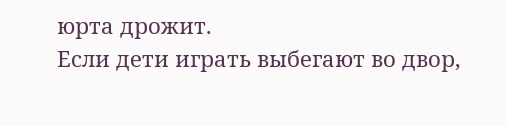юрта дрожит.
Если дети играть выбегают во двор,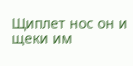Щиплет нос он и щеки им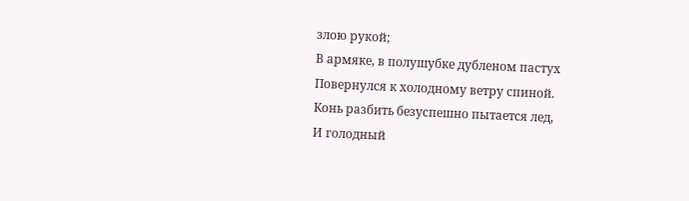злою рукой;
В армяке, в полушубке дубленом пастух
Повернулся к холодному ветру спиной.
Конь разбить безуспешно пытается лед,
И голодный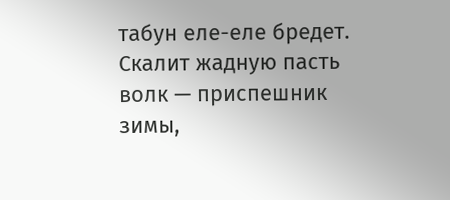табун еле-еле бредет.
Скалит жадную пасть волк — приспешник зимы,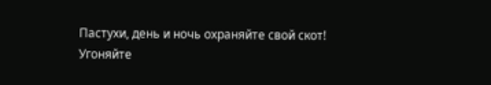Пастухи, день и ночь охраняйте свой скот!
Угоняйте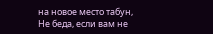на новое место табун,
Не беда, если вам не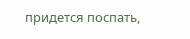придется поспать,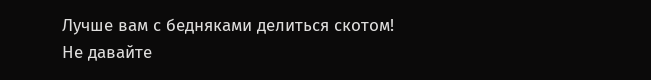Лучше вам с бедняками делиться скотом!
Не давайте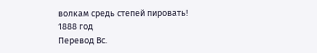волкам средь степей пировать!
1888 год
Перевод Вс.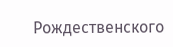Рождественского